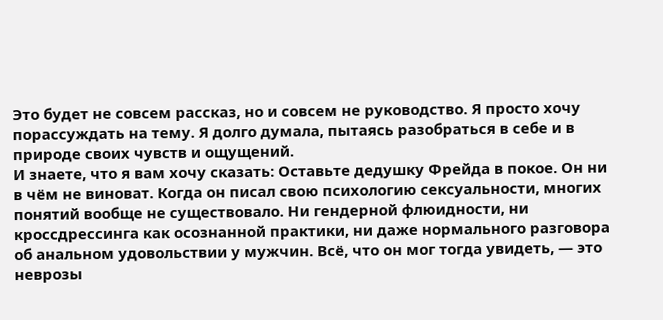Это будет не совсем рассказ, но и совсем не руководство. Я просто хочу порассуждать на тему. Я долго думала, пытаясь разобраться в себе и в природе своих чувств и ощущений.
И знаете, что я вам хочу сказать: Оставьте дедушку Фрейда в покое. Он ни в чём не виноват. Когда он писал свою психологию сексуальности, многих понятий вообще не существовало. Ни гендерной флюидности, ни кроссдрессинга как осознанной практики, ни даже нормального разговора об анальном удовольствии у мужчин. Всё, что он мог тогда увидеть, — это неврозы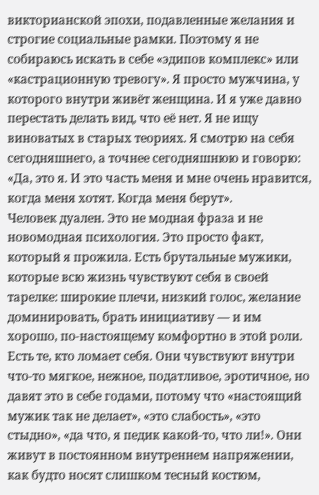викторианской эпохи, подавленные желания и строгие социальные рамки. Поэтому я не собираюсь искать в себе «эдипов комплекс» или «кастрационную тревогу». Я просто мужчина, у которого внутри живёт женщина. И я уже давно перестать делать вид, что её нет. Я не ищу виноватых в старых теориях. Я смотрю на себя сегодняшнего, а точнее сегодняшнюю и говорю: «Да, это я. И это часть меня и мне очень нравится, когда меня хотят. Когда меня берут».
Человек дуален. Это не модная фраза и не новомодная психология. Это просто факт, который я прожила. Есть брутальные мужики, которые всю жизнь чувствуют себя в своей тарелке: широкие плечи, низкий голос, желание доминировать, брать инициативу — и им хорошо, по-настоящему комфортно в этой роли. Есть те, кто ломает себя. Они чувствуют внутри что-то мягкое, нежное, податливое, эротичное, но давят это в себе годами, потому что «настоящий мужик так не делает», «это слабость», «это стыдно», «да что, я педик какой-то, что ли!». Они живут в постоянном внутреннем напряжении, как будто носят слишком тесный костюм,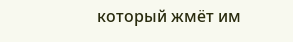который жмёт им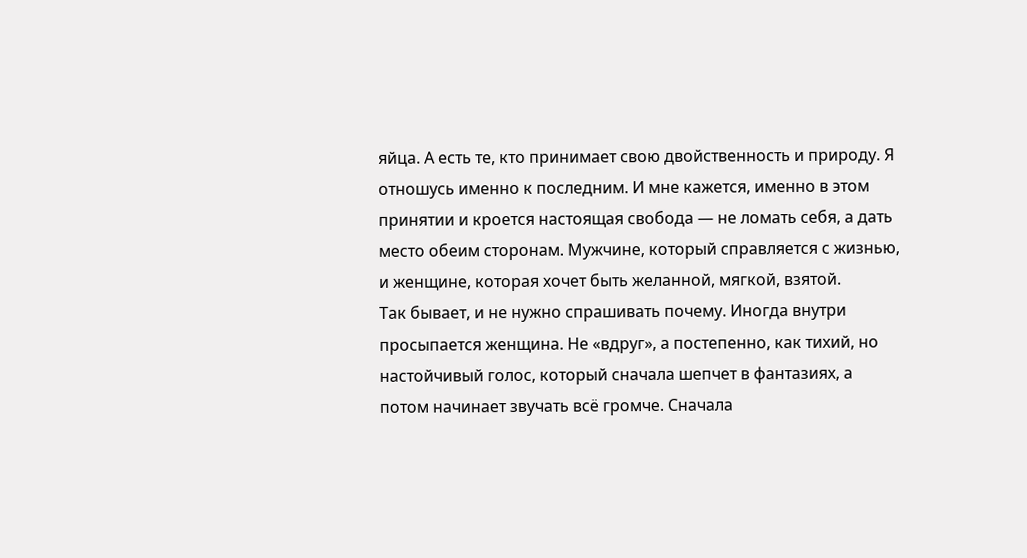яйца. А есть те, кто принимает свою двойственность и природу. Я отношусь именно к последним. И мне кажется, именно в этом принятии и кроется настоящая свобода — не ломать себя, а дать место обеим сторонам. Мужчине, который справляется с жизнью, и женщине, которая хочет быть желанной, мягкой, взятой.
Так бывает, и не нужно спрашивать почему. Иногда внутри просыпается женщина. Не «вдруг», а постепенно, как тихий, но настойчивый голос, который сначала шепчет в фантазиях, а потом начинает звучать всё громче. Сначала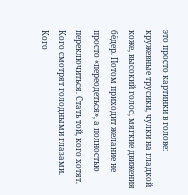это просто картинки в голове: кружевные трусики, чулки на гладкой коже, высокий голос, мягкие движения бёдер. Потом приходит желание не просто «переодеться», а полностью переключиться. Стать той, кого хотят. Кого смотрят голодными глазами. Кого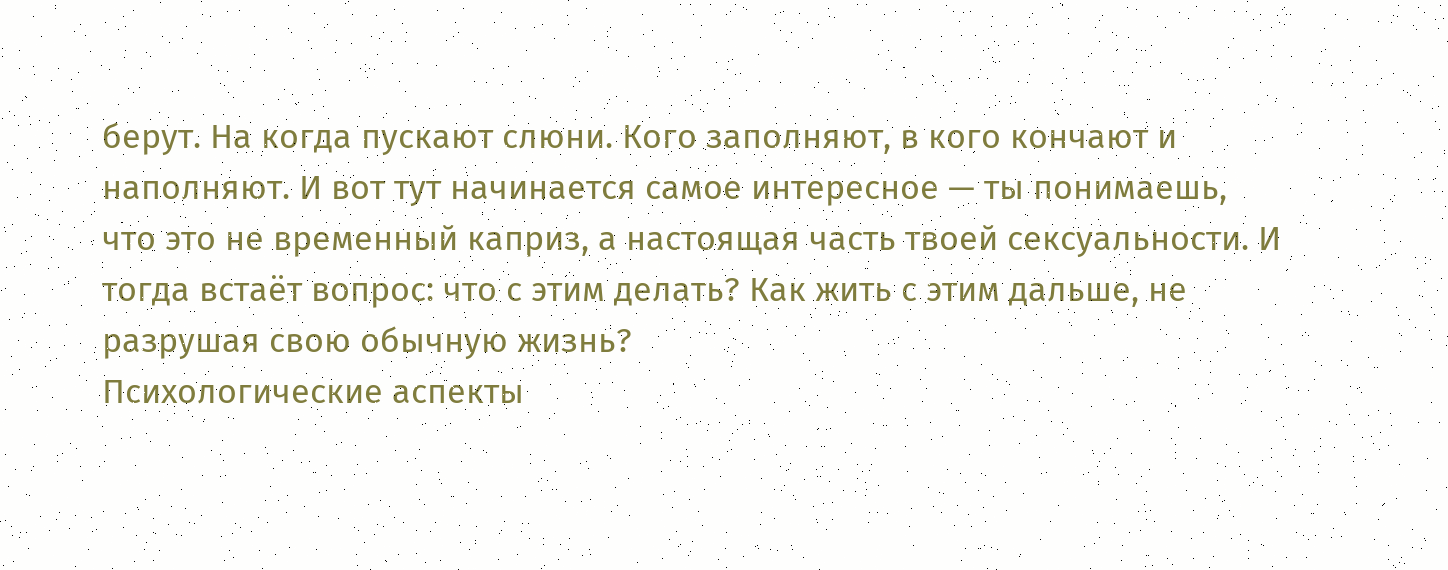берут. На когда пускают слюни. Кого заполняют, в кого кончают и наполняют. И вот тут начинается самое интересное — ты понимаешь, что это не временный каприз, а настоящая часть твоей сексуальности. И тогда встаёт вопрос: что с этим делать? Как жить с этим дальше, не разрушая свою обычную жизнь?
Психологические аспекты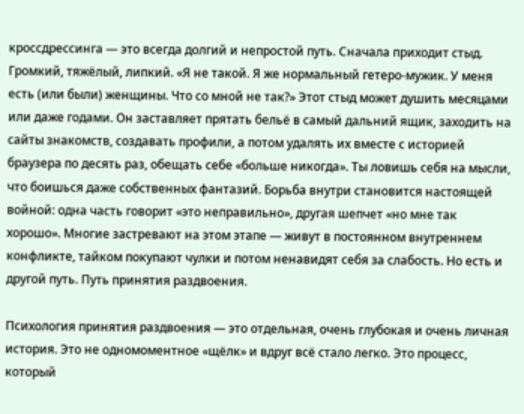кроссдрессинга — это всегда долгий и непростой путь. Сначала приходит стыд. Громкий, тяжёлый, липкий. «Я не такой. Я же нормальный гетеро-мужик. У меня есть (или были) женщины. Что со мной не так?» Этот стыд может душить месяцами или даже годами. Он заставляет прятать бельё в самый дальний ящик, заходить на сайты знакомств, создавать профили, а потом удалять их вместе с историей браузера по десять раз, обещать себе «больше никогда». Ты ловишь себя на мысли, что боишься даже собственных фантазий. Борьба внутри становится настоящей войной: одна часть говорит «это неправильно», другая шепчет «но мне так хорошо». Многие застревают на этом этапе — живут в постоянном внутреннем конфликте, тайком покупают чулки и потом ненавидят себя за слабость. Но есть и другой путь. Путь принятия раздвоения.

Психология принятия раздвоения — это отдельная, очень глубокая и очень личная история. Это не одномоментное «щёлк» и вдруг всё стало легко. Это процесс, который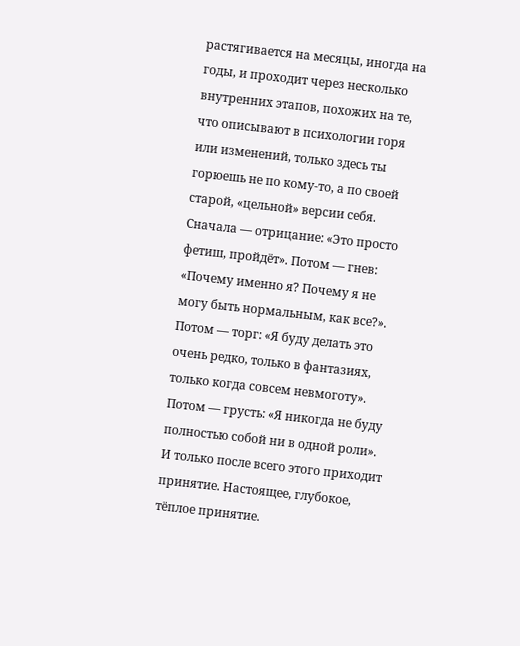растягивается на месяцы, иногда на годы, и проходит через несколько внутренних этапов, похожих на те, что описывают в психологии горя или изменений, только здесь ты горюешь не по кому-то, а по своей старой, «цельной» версии себя. Сначала — отрицание: «Это просто фетиш, пройдёт». Потом — гнев: «Почему именно я? Почему я не могу быть нормальным, как все?». Потом — торг: «Я буду делать это очень редко, только в фантазиях, только когда совсем невмоготу». Потом — грусть: «Я никогда не буду полностью собой ни в одной роли». И только после всего этого приходит принятие. Настоящее, глубокое, тёплое принятие.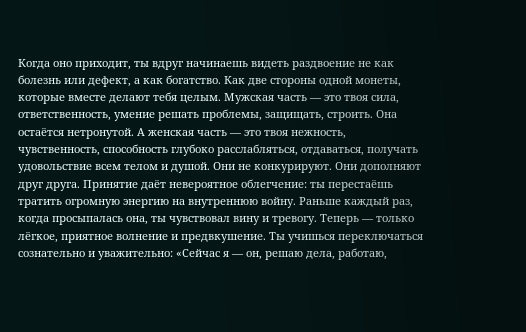Когда оно приходит, ты вдруг начинаешь видеть раздвоение не как болезнь или дефект, а как богатство. Как две стороны одной монеты, которые вместе делают тебя целым. Мужская часть — это твоя сила, ответственность, умение решать проблемы, защищать, строить. Она остаётся нетронутой. А женская часть — это твоя нежность, чувственность, способность глубоко расслабляться, отдаваться, получать удовольствие всем телом и душой. Они не конкурируют. Они дополняют друг друга. Принятие даёт невероятное облегчение: ты перестаёшь тратить огромную энергию на внутреннюю войну. Раньше каждый раз, когда просыпалась она, ты чувствовал вину и тревогу. Теперь — только лёгкое, приятное волнение и предвкушение. Ты учишься переключаться сознательно и уважительно: «Сейчас я — он, решаю дела, работаю,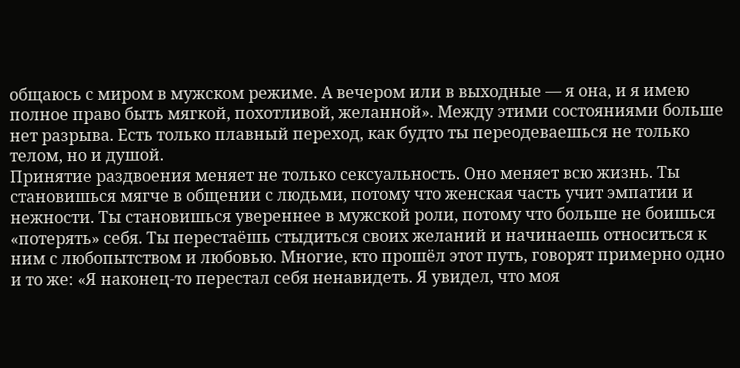общаюсь с миром в мужском режиме. А вечером или в выходные — я она, и я имею полное право быть мягкой, похотливой, желанной». Между этими состояниями больше нет разрыва. Есть только плавный переход, как будто ты переодеваешься не только телом, но и душой.
Принятие раздвоения меняет не только сексуальность. Оно меняет всю жизнь. Ты становишься мягче в общении с людьми, потому что женская часть учит эмпатии и нежности. Ты становишься увереннее в мужской роли, потому что больше не боишься «потерять» себя. Ты перестаёшь стыдиться своих желаний и начинаешь относиться к ним с любопытством и любовью. Многие, кто прошёл этот путь, говорят примерно одно и то же: «Я наконец-то перестал себя ненавидеть. Я увидел, что моя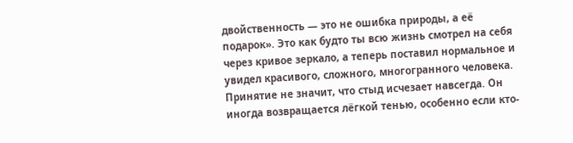двойственность — это не ошибка природы, а её подарок». Это как будто ты всю жизнь смотрел на себя через кривое зеркало, а теперь поставил нормальное и увидел красивого, сложного, многогранного человека. Принятие не значит, что стыд исчезает навсегда. Он иногда возвращается лёгкой тенью, особенно если кто-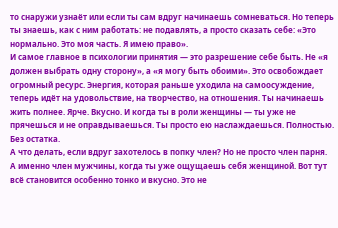то снаружи узнаёт или если ты сам вдруг начинаешь сомневаться. Но теперь ты знаешь, как с ним работать: не подавлять, а просто сказать себе: «Это нормально. Это моя часть. Я имею право».
И самое главное в психологии принятия — это разрешение себе быть. Не «я должен выбрать одну сторону», а «я могу быть обоими». Это освобождает огромный ресурс. Энергия, которая раньше уходила на самоосуждение, теперь идёт на удовольствие, на творчество, на отношения. Ты начинаешь жить полнее. Ярче. Вкусно. И когда ты в роли женщины — ты уже не прячешься и не оправдываешься. Ты просто ею наслаждаешься. Полностью. Без остатка.
А что делать, если вдруг захотелось в попку член? Но не просто член парня. А именно член мужчины, когда ты уже ощущаешь себя женщиной. Вот тут всё становится особенно тонко и вкусно. Это не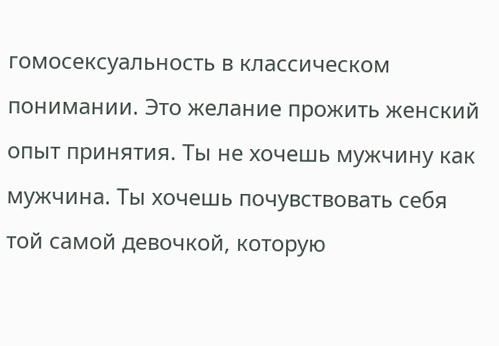гомосексуальность в классическом понимании. Это желание прожить женский опыт принятия. Ты не хочешь мужчину как мужчина. Ты хочешь почувствовать себя той самой девочкой, которую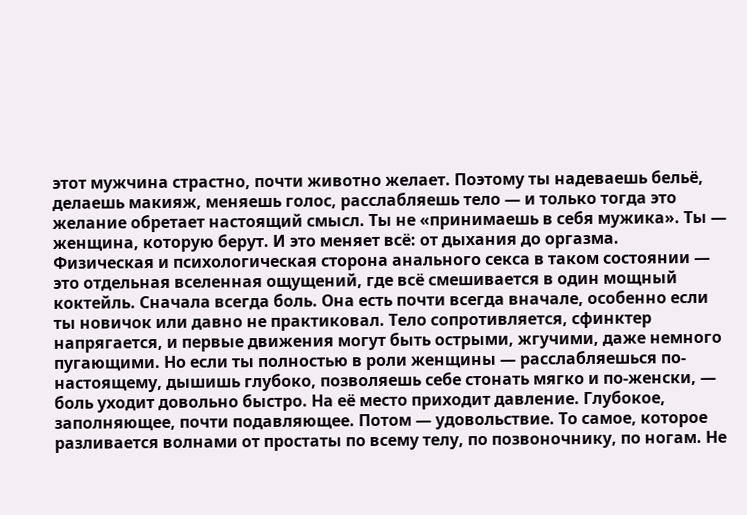этот мужчина страстно, почти животно желает. Поэтому ты надеваешь бельё, делаешь макияж, меняешь голос, расслабляешь тело — и только тогда это желание обретает настоящий смысл. Ты не «принимаешь в себя мужика». Ты — женщина, которую берут. И это меняет всё: от дыхания до оргазма.
Физическая и психологическая сторона анального секса в таком состоянии — это отдельная вселенная ощущений, где всё смешивается в один мощный коктейль. Сначала всегда боль. Она есть почти всегда вначале, особенно если ты новичок или давно не практиковал. Тело сопротивляется, сфинктер напрягается, и первые движения могут быть острыми, жгучими, даже немного пугающими. Но если ты полностью в роли женщины — расслабляешься по-настоящему, дышишь глубоко, позволяешь себе стонать мягко и по-женски, — боль уходит довольно быстро. На её место приходит давление. Глубокое, заполняющее, почти подавляющее. Потом — удовольствие. То самое, которое разливается волнами от простаты по всему телу, по позвоночнику, по ногам. Не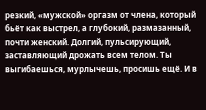резкий, «мужской» оргазм от члена, который бьёт как выстрел, а глубокий, размазанный, почти женский. Долгий, пульсирующий, заставляющий дрожать всем телом. Ты выгибаешься, мурлычешь, просишь ещё. И в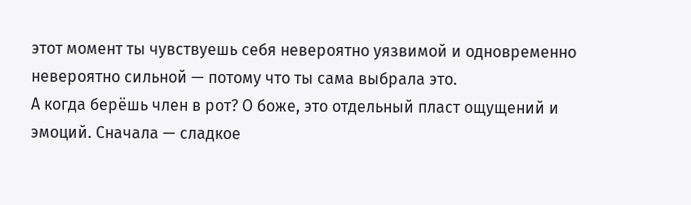этот момент ты чувствуешь себя невероятно уязвимой и одновременно невероятно сильной — потому что ты сама выбрала это.
А когда берёшь член в рот? О боже, это отдельный пласт ощущений и эмоций. Сначала — сладкое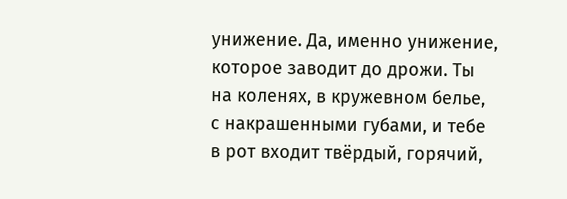унижение. Да, именно унижение, которое заводит до дрожи. Ты на коленях, в кружевном белье, с накрашенными губами, и тебе в рот входит твёрдый, горячий,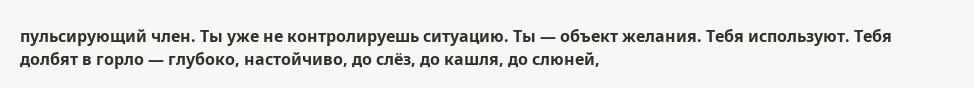пульсирующий член. Ты уже не контролируешь ситуацию. Ты — объект желания. Тебя используют. Тебя долбят в горло — глубоко, настойчиво, до слёз, до кашля, до слюней,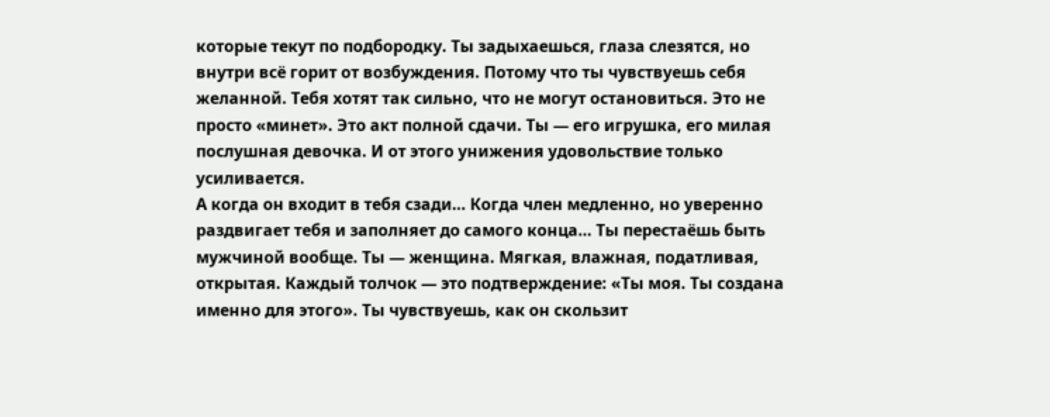которые текут по подбородку. Ты задыхаешься, глаза слезятся, но внутри всё горит от возбуждения. Потому что ты чувствуешь себя желанной. Тебя хотят так сильно, что не могут остановиться. Это не просто «минет». Это акт полной сдачи. Ты — его игрушка, его милая послушная девочка. И от этого унижения удовольствие только усиливается.
А когда он входит в тебя сзади… Когда член медленно, но уверенно раздвигает тебя и заполняет до самого конца… Ты перестаёшь быть мужчиной вообще. Ты — женщина. Мягкая, влажная, податливая, открытая. Каждый толчок — это подтверждение: «Ты моя. Ты создана именно для этого». Ты чувствуешь, как он скользит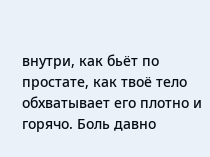внутри, как бьёт по простате, как твоё тело обхватывает его плотно и горячо. Боль давно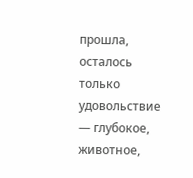прошла, осталось только удовольствие — глубокое, животное,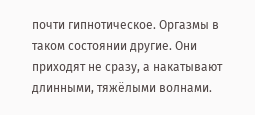почти гипнотическое. Оргазмы в таком состоянии другие. Они приходят не сразу, а накатывают длинными, тяжёлыми волнами.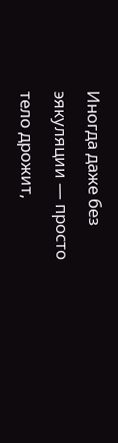Иногда даже без эякуляции — просто тело дрожит,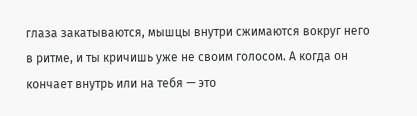глаза закатываются, мышцы внутри сжимаются вокруг него в ритме, и ты кричишь уже не своим голосом. А когда он кончает внутрь или на тебя — это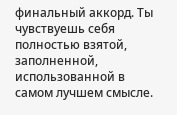финальный аккорд. Ты чувствуешь себя полностью взятой, заполненной, использованной в самом лучшем смысле.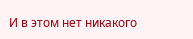И в этом нет никакого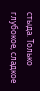стыда. Только глубокое, сладкое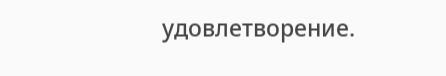удовлетворение.